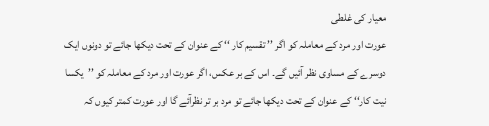معیار کی غلطی
عورت اور مرد کے معاملہ کو اگر ’’ تقسیم کار ‘‘ کے عنوان کے تحت دیکھا جائے تو دونوں ایک دوسرے کے مساوی نظر آئیں گے۔ اس کے بر عکس، اگر عورت اور مرد کے معاملہ کو ’’یکسا نیت کار‘‘ کے عنوان کے تحت دیکھا جائے تو مرد بر تر نظرآئے گا اور عورت کمتر کیوں کہ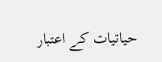حیاتیات کے اعتبار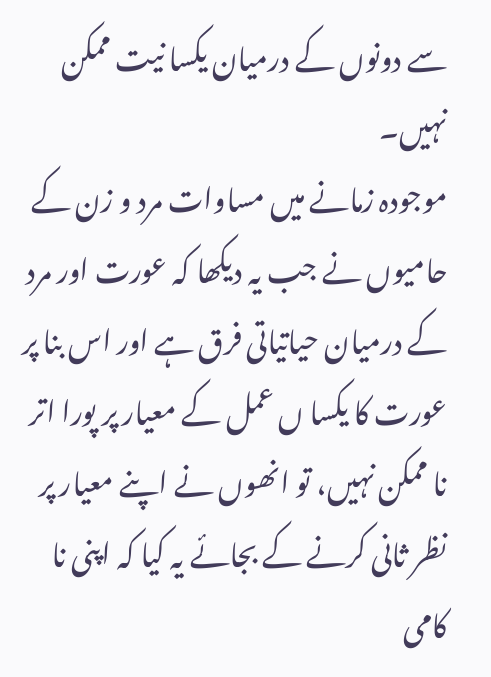سے دونوں کے درمیان یکسا نیت ممکن نہیں۔
موجودہ زمانے میں مساوات مرد و زن کے حامیوں نے جب یہ دیکھا کہ عورت اور مرد کے درمیان حیاتیاتی فرق ہے اور اس بنا پر عورت کا یکسا ں عمل کے معیار پر پورا اتر نا ممکن نہیں، تو انھوں نے اپنے معیار پر نظر ثانی کرنے کے بجائے یہ کیا کہ اپنی نا کامی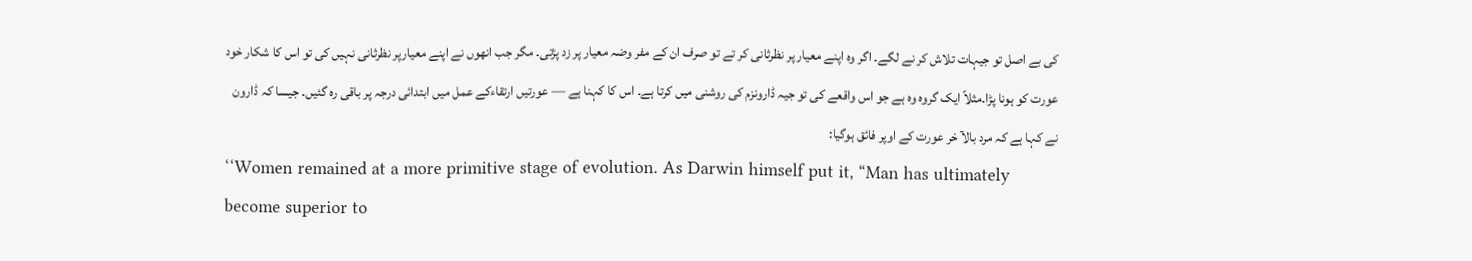کی بے اصل تو جیہات تلاش کر نے لگے۔ اگر وہ اپنے معیار پر نظرثانی کر تے تو صرف ان کے مفر وضہ معیار پر زد پڑتی۔ مگر جب انھوں نے اپنے معیارپر نظرثانی نہیں کی تو اس کا شکار خود عورت کو ہونا پڑا۔مثلاً ایک گروہ وہ ہے جو اس واقعے کی تو جیہ ڈارونزم کی روشنی میں کرتا ہے۔ اس کا کہنا ہے — عورتیں ارتقاءکے عمل میں ابتدائی درجہ پر باقی رہ گئیں۔ جیسا کہ ڈارون نے کہا ہے کہ مرد بالآ خر عورت کے اوپر فائق ہوگیا:
‘‘Women remained at a more primitive stage of evolution. As Darwin himself put it, “Man has ultimately become superior to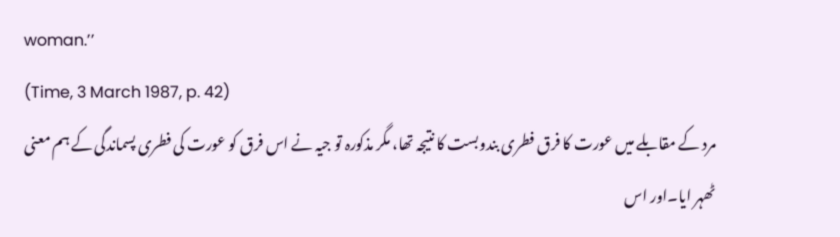woman.’’
(Time, 3 March 1987, p. 42)
مرد کے مقابلے میں عورت کا فرق فطری بندوبست کا نتیجہ تھا، مگر مذکورہ تو جیہ نے اس فرق کو عورت کی فطری پسماندگی کے ہم معنی ٹھہر ایا۔اور اس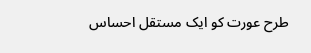طرح عورت کو ایک مستقل احساس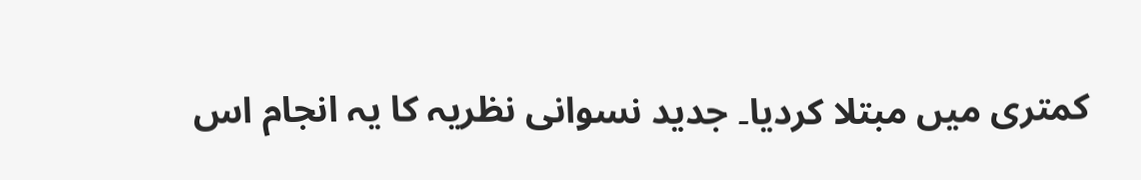کمتری میں مبتلا کردیا۔ جدید نسوانی نظریہ کا یہ انجام اس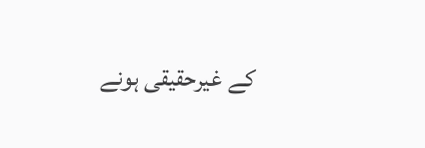کے غیرحقیقی ہونے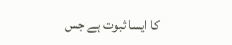کا ایسا ثبوت ہے جس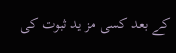کے بعد کسی مز ید ثبوت کی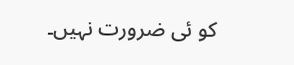کو ئی ضرورت نہیں۔